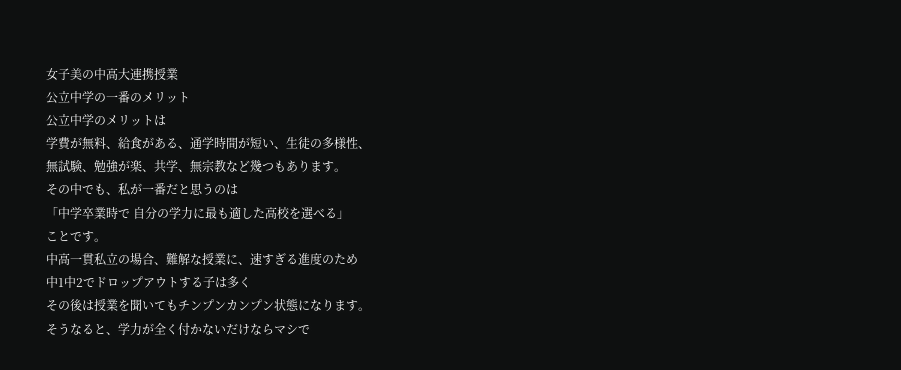女子美の中高大連携授業
公立中学の一番のメリット
公立中学のメリットは
学費が無料、給食がある、通学時間が短い、生徒の多様性、
無試験、勉強が楽、共学、無宗教など幾つもあります。
その中でも、私が一番だと思うのは
「中学卒業時で 自分の学力に最も適した高校を選べる」
ことです。
中高一貫私立の場合、難解な授業に、速すぎる進度のため
中1中2でドロップアウトする子は多く
その後は授業を聞いてもチンプンカンプン状態になります。
そうなると、学力が全く付かないだけならマシで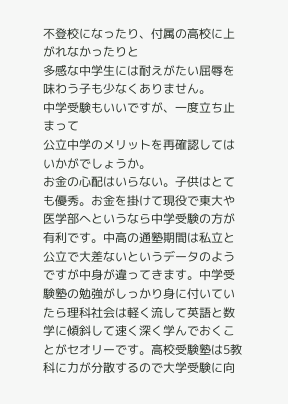不登校になったり、付属の高校に上がれなかったりと
多感な中学生には耐えがたい屈辱を味わう子も少なくありません。
中学受験もいいですが、一度立ち止まって
公立中学のメリットを再確認してはいかがでしょうか。
お金の心配はいらない。子供はとても優秀。お金を掛けて現役で東大や医学部へというなら中学受験の方が有利です。中高の通塾期間は私立と公立で大差ないというデータのようですが中身が違ってきます。中学受験塾の勉強がしっかり身に付いていたら理科社会は軽く流して英語と数学に傾斜して速く深く学んでおくことがセオリーです。高校受験塾は5教科に力が分散するので大学受験に向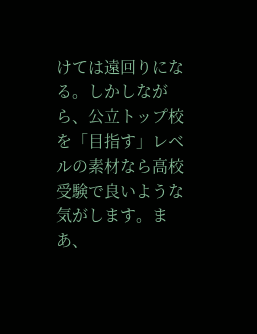けては遠回りになる。しかしながら、公立トップ校を「目指す」レベルの素材なら高校受験で良いような気がします。まあ、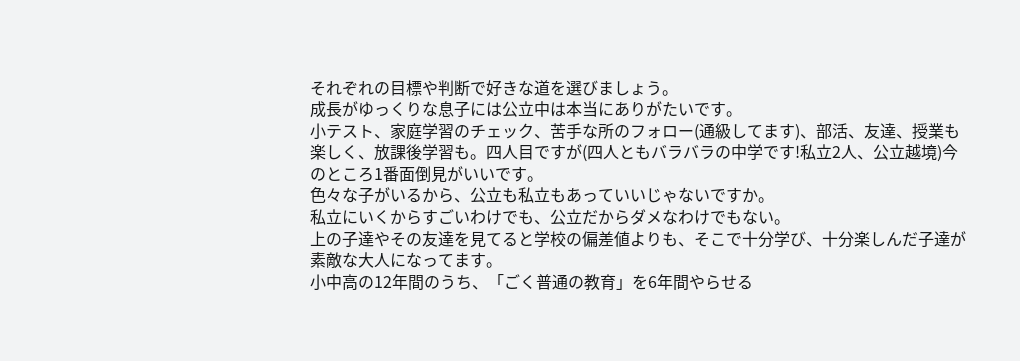それぞれの目標や判断で好きな道を選びましょう。
成長がゆっくりな息子には公立中は本当にありがたいです。
小テスト、家庭学習のチェック、苦手な所のフォロー(通級してます)、部活、友達、授業も楽しく、放課後学習も。四人目ですが(四人ともバラバラの中学です!私立2人、公立越境)今のところ1番面倒見がいいです。
色々な子がいるから、公立も私立もあっていいじゃないですか。
私立にいくからすごいわけでも、公立だからダメなわけでもない。
上の子達やその友達を見てると学校の偏差値よりも、そこで十分学び、十分楽しんだ子達が素敵な大人になってます。
小中高の12年間のうち、「ごく普通の教育」を6年間やらせる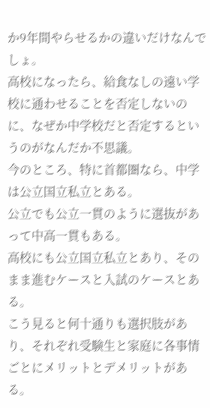か9年間やらせるかの違いだけなんでしょ。
高校になったら、給食なしの遠い学校に通わせることを否定しないのに、なぜか中学校だと否定するというのがなんだか不思議。
今のところ、特に首都圏なら、中学は公立国立私立とある。
公立でも公立一貫のように選抜があって中高一貫もある。
高校にも公立国立私立とあり、そのまま進むケースと入試のケースとある。
こう見ると何十通りも選択肢があり、それぞれ受験生と家庭に各事情ごとにメリットとデメリットがある。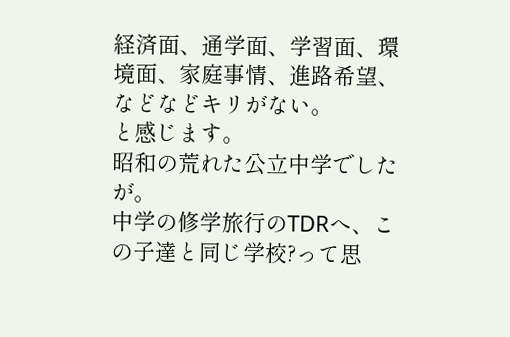経済面、通学面、学習面、環境面、家庭事情、進路希望、などなどキリがない。
と感じます。
昭和の荒れた公立中学でしたが。
中学の修学旅行のTDRへ、この子達と同じ学校?って思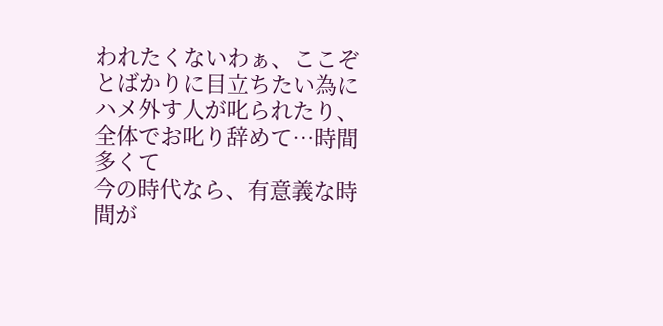われたくないわぁ、ここぞとばかりに目立ちたい為にハメ外す人が叱られたり、全体でお叱り辞めて…時間多くて
今の時代なら、有意義な時間が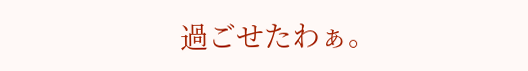過ごせたわぁ。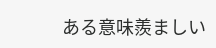ある意味羨ましい